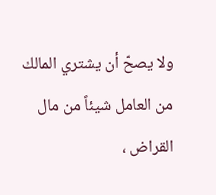ولا يصحّ أن يشتري المالك من العامل شيئاً من مال القراض ،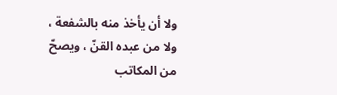ولا أن يأخذ منه بالشفعة ، ولا من عبده القنّ ، ويصحّ من المكاتب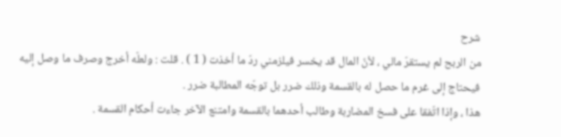شرح
من الربح لم يستقرّ مالي ، لأنّ المال قد يخسر فيلزمني ردّ ما أخذت ( 1 ) . قلت : ولعلّه أخرج وصرف ما وصل إليه فيحتاج إلى غرم ما حصل له بالقسمة وذلك ضرر بل توجّه المطالبة ضرر .
هذا ، وإذا اتّفقا على فسخ المضاربة وطالب أحدهما بالقسمة وامتنع الآخر جاءت أحكام القسمة .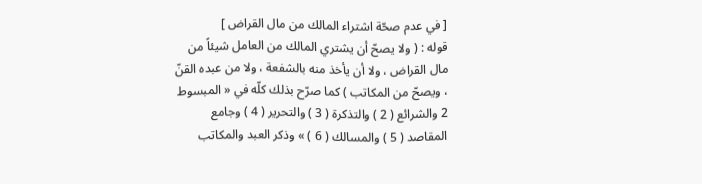[ في عدم صحّة اشتراء المالك من مال القراض ]
قوله : ( ولا يصحّ أن يشتري المالك من العامل شيئاً من مال القراض ، ولا أن يأخذ منه بالشفعة ، ولا من عبده القنّ ، ويصحّ من المكاتب ) كما صرّح بذلك كلّه في « المبسوط 2 والشرائع ( 2 ) والتذكرة ( 3 ) والتحرير ( 4 ) وجامع المقاصد ( 5 ) والمسالك ( 6 ) » وذكر العبد والمكاتب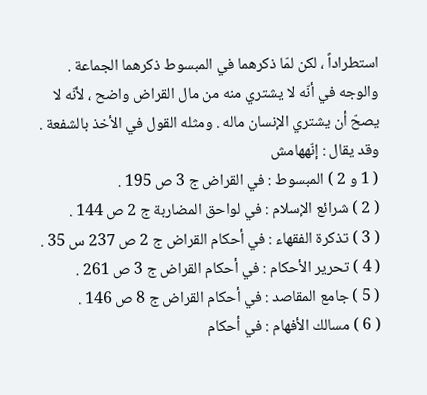استطراداً ، لكن لمّا ذكرهما في المبسوط ذكرهما الجماعة . والوجه في أنّه لا يشتري منه من مال القراض واضح ، لأنّه لا يصحّ أن يشتري الإنسان ماله . ومثله القول في الأخذ بالشفعة . وقد يقال : إنّههامش
( 1 و 2 ) المبسوط : في القراض ج 3 ص 195 .
( 2 ) شرائع الإسلام : في لواحق المضاربة ج 2 ص 144 .
( 3 ) تذكرة الفقهاء : في أحكام القراض ج 2 ص 237 س 35 .
( 4 ) تحرير الأحكام : في أحكام القراض ج 3 ص 261 .
( 5 ) جامع المقاصد : في أحكام القراض ج 8 ص 146 .
( 6 ) مسالك الأفهام : في أحكام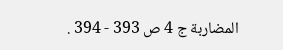المضاربة ج 4 ص 393 - 394 .